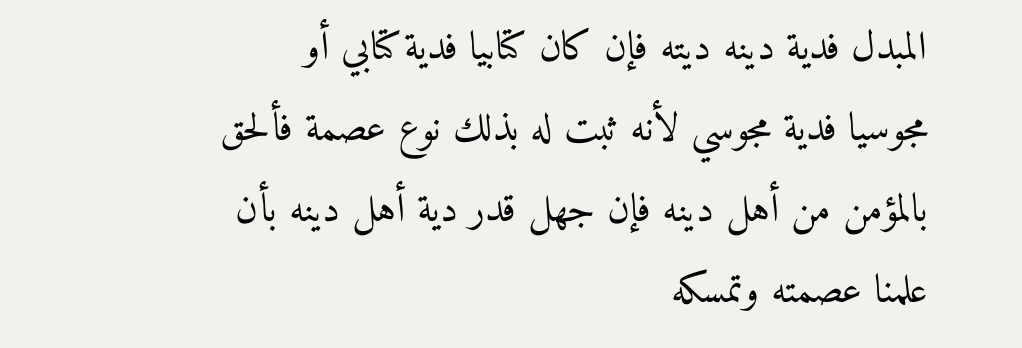المبدل فدية دينه ديته فإن كان كتابيا فدية كتابي أو مجوسيا فدية مجوسي لأنه ثبت له بذلك نوع عصمة فألحق بالمؤمن من أهل دينه فإن جهل قدر دية أهل دينه بأن علمنا عصمته وتمسكه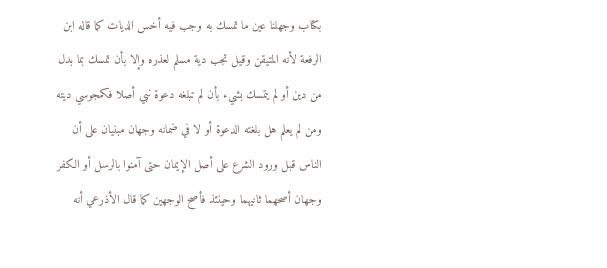بكتاب وجهلنا عين ما تمسك به وجب فيه أخس الديات كما قاله ابن الرفعة لأنه المتيقن وقيل تجب دية مسلم لعذره وإلا بأن تمسك بما بدل من دين أو لم يتمسك بشيء بأن لم تبلغه دعوة نبي أصلا فكمجوسي ديته ومن لم يعلم هل بلغته الدعوة أو لا في ضمانه وجهان مبنيان على أن الناس قبل ورود الشرع على أصل الإيمان حتى آمنوا بالرسل أو الكفر وجهان أصحهما ثانيهما وحينئذ فأصح الوجهين كما قال الأذرعي أنه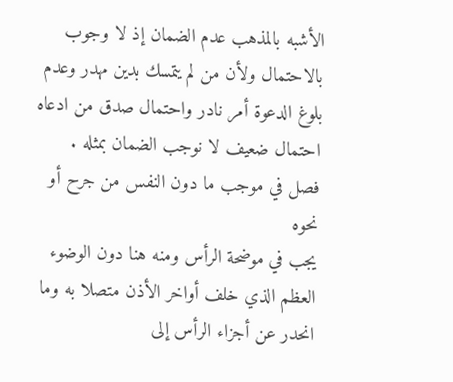الأشبه بالمذهب عدم الضمان إذ لا وجوب بالاحتمال ولأن من لم يتمسك بدين مهدر وعدم بلوغ الدعوة أمر نادر واحتمال صدق من ادعاه احتمال ضعيف لا نوجب الضمان بمثله .
فصل في موجب ما دون النفس من جرح أو نحوه
يجب في موضحة الرأس ومنه هنا دون الوضوء العظم الذي خلف أواخر الأذن متصلا به وما انحدر عن أجزاء الرأس إلى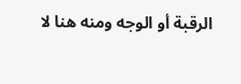الرقبة أو الوجه ومنه هنا لا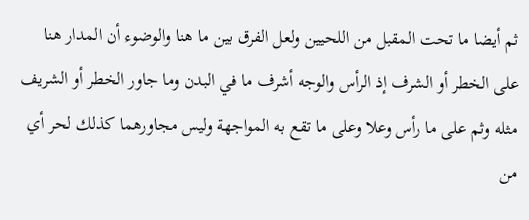ثم أيضا ما تحت المقبل من اللحيين ولعل الفرق بين ما هنا والوضوء أن المدار هنا على الخطر أو الشرف إذ الرأس والوجه أشرف ما في البدن وما جاور الخطر أو الشريف مثله وثم على ما رأس وعلا وعلى ما تقع به المواجهة وليس مجاورهما كذلك لحر أي من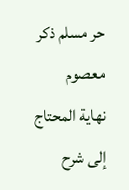حر مسلم ذكر معصوم
نهاية المحتاج إلى شرح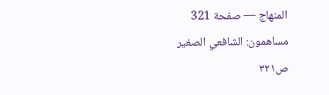المنهاج — صفحة 321
مساهمون: الشافعي الصغير
ص٣٢١